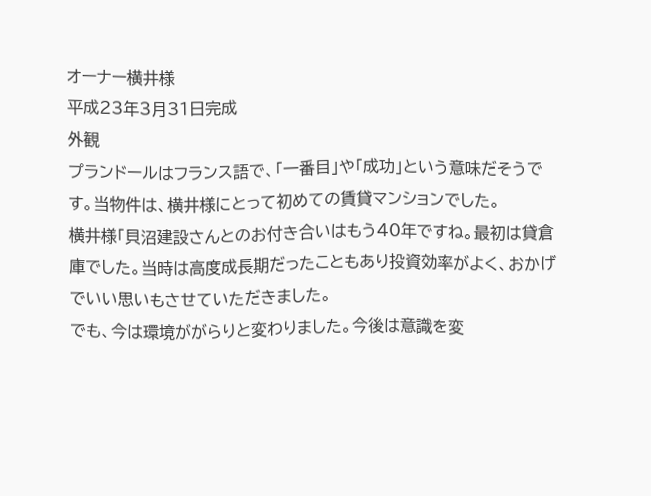オーナー横井様
平成23年3月31日完成
外観
プランドールはフランス語で、「一番目」や「成功」という意味だそうです。当物件は、横井様にとって初めての賃貸マンションでした。
横井様「貝沼建設さんとのお付き合いはもう40年ですね。最初は貸倉庫でした。当時は高度成長期だったこともあり投資効率がよく、おかげでいい思いもさせていただきました。
でも、今は環境ががらりと変わりました。今後は意識を変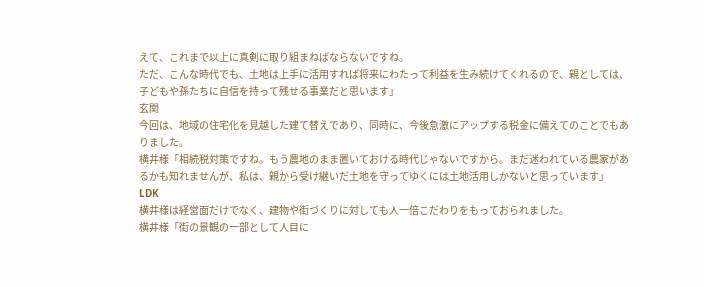えて、これまで以上に真剣に取り組まねばならないですね。
ただ、こんな時代でも、土地は上手に活用すれば将来にわたって利益を生み続けてくれるので、親としては、子どもや孫たちに自信を持って残せる事業だと思います」
玄関
今回は、地域の住宅化を見越した建て替えであり、同時に、今後急激にアップする税金に備えてのことでもありました。
横井様「相続税対策ですね。もう農地のまま置いておける時代じゃないですから。まだ迷われている農家があるかも知れませんが、私は、親から受け継いだ土地を守ってゆくには土地活用しかないと思っています」
LDK
横井様は経営面だけでなく、建物や街づくりに対しても人一倍こだわりをもっておられました。
横井様「街の景観の一部として人目に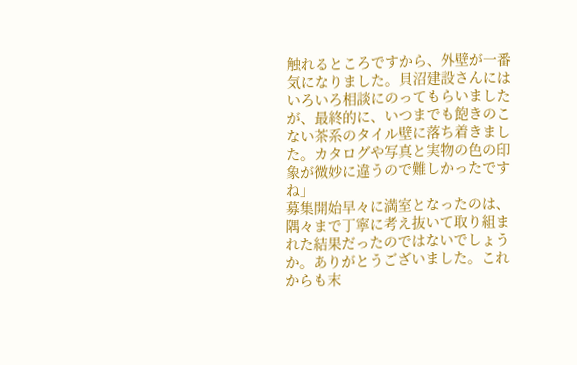触れるところですから、外壁が一番気になりました。貝沼建設さんにはいろいろ相談にのってもらいましたが、最終的に、いつまでも飽きのこない茶系のタイル壁に落ち着きました。カタログや写真と実物の色の印象が微妙に違うので難しかったですね」
募集開始早々に満室となったのは、隅々まで丁寧に考え抜いて取り組まれた結果だったのではないでしょうか。ありがとうございました。これからも末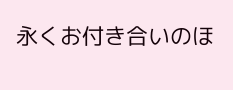永くお付き合いのほ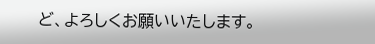ど、よろしくお願いいたします。